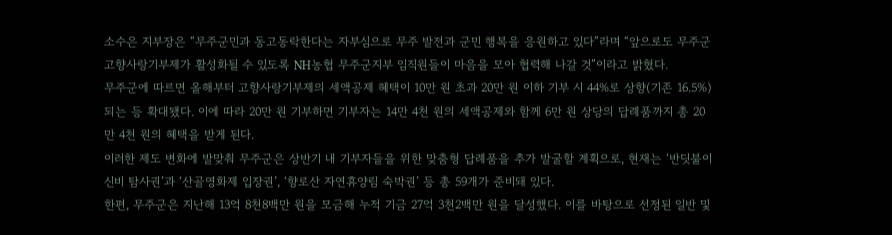소수은 지부장은 “무주군민과 동고동락한다는 자부심으로 무주 발전과 군민 행복을 응원하고 있다”라며 “앞으로도 무주군 고향사랑기부제가 활성화될 수 있도록 NH농협 무주군지부 임직원들이 마음을 모아 협력해 나갈 것”이라고 밝혔다.
무주군에 따르면 올해부터 고향사랑기부제의 세액공제 혜택이 10만 원 초과 20만 원 이하 기부 시 44%로 상향(기존 16.5%)되는 등 확대됐다. 이에 따라 20만 원 기부하면 기부자는 14만 4천 원의 세액공제와 함께 6만 원 상당의 답례품까지 총 20만 4천 원의 혜택을 받게 된다.
이러한 제도 변화에 발맞춰 무주군은 상반기 내 기부자들을 위한 맞춤형 답례품을 추가 발굴할 계획으로, 현재는 ‘반딧불이 신비 탐사권’과 ‘산골영화제 입장권’, ‘향로산 자연휴양림 숙박권’ 등 총 59개가 준비돼 있다.
한편, 무주군은 지난해 13억 8천8백만 원을 모금해 누적 기금 27억 3천2백만 원을 달성했다. 이를 바탕으로 선정된 일반 및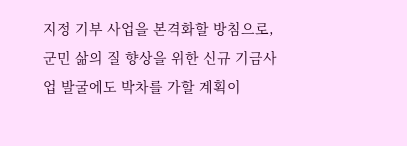지정 기부 사업을 본격화할 방침으로, 군민 삶의 질 향상을 위한 신규 기금사업 발굴에도 박차를 가할 계획이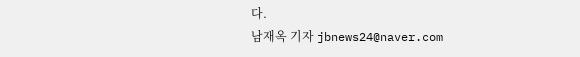다.
남재옥 기자 jbnews24@naver.com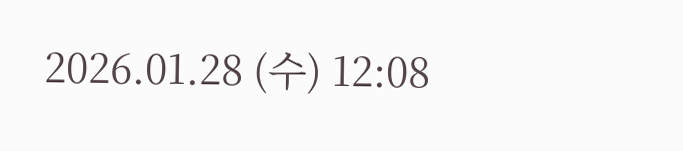2026.01.28 (수) 12:08